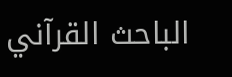الباحث القرآني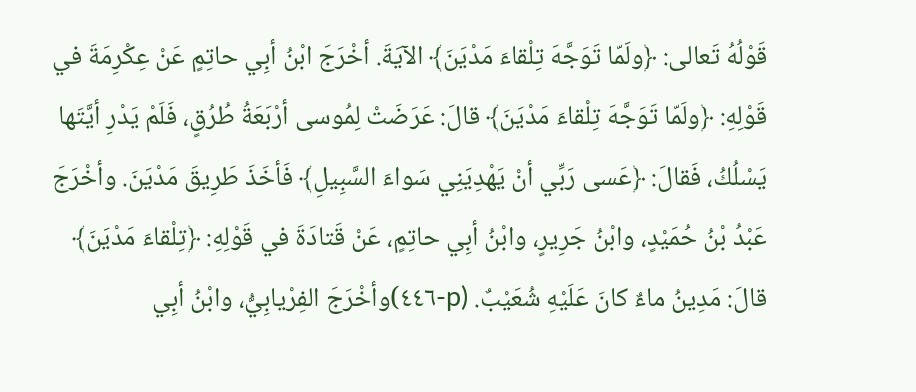قَوْلُهُ تَعالى: ﴿ولَمّا تَوَجَّهَ تِلْقاءَ مَدْيَنَ﴾ الآيَةَ. أخْرَجَ ابْنُ أبِي حاتِمٍ عَنْ عِكْرِمَةَ في قَوْلِهِ: ﴿ولَمّا تَوَجَّهَ تِلْقاءَ مَدْيَنَ﴾ قالَ: عَرَضَتْ لِمُوسى أرْبَعَةُ طُرُقٍ، فَلَمْ يَدْرِ أيَّتَها يَسْلُكُ، فَقالَ: ﴿عَسى رَبِّي أنْ يَهْدِيَنِي سَواءَ السَّبِيلِ﴾ فَأخَذَ طَرِيقَ مَدْيَنَ. وأخْرَجَ عَبْدُ بْنُ حُمَيْدٍ، وابْنُ جَرِيرٍ، وابْنُ أبِي حاتِمٍ، عَنْ قَتادَةَ في قَوْلِهِ: ﴿تِلْقاءَ مَدْيَنَ﴾ قالَ: مَدِينُ ماءٌ كانَ عَلَيْهِ شُعَيْبٌ. (p-٤٤٦)وأخْرَجَ الفِرْيابِيُّ، وابْنُ أبِي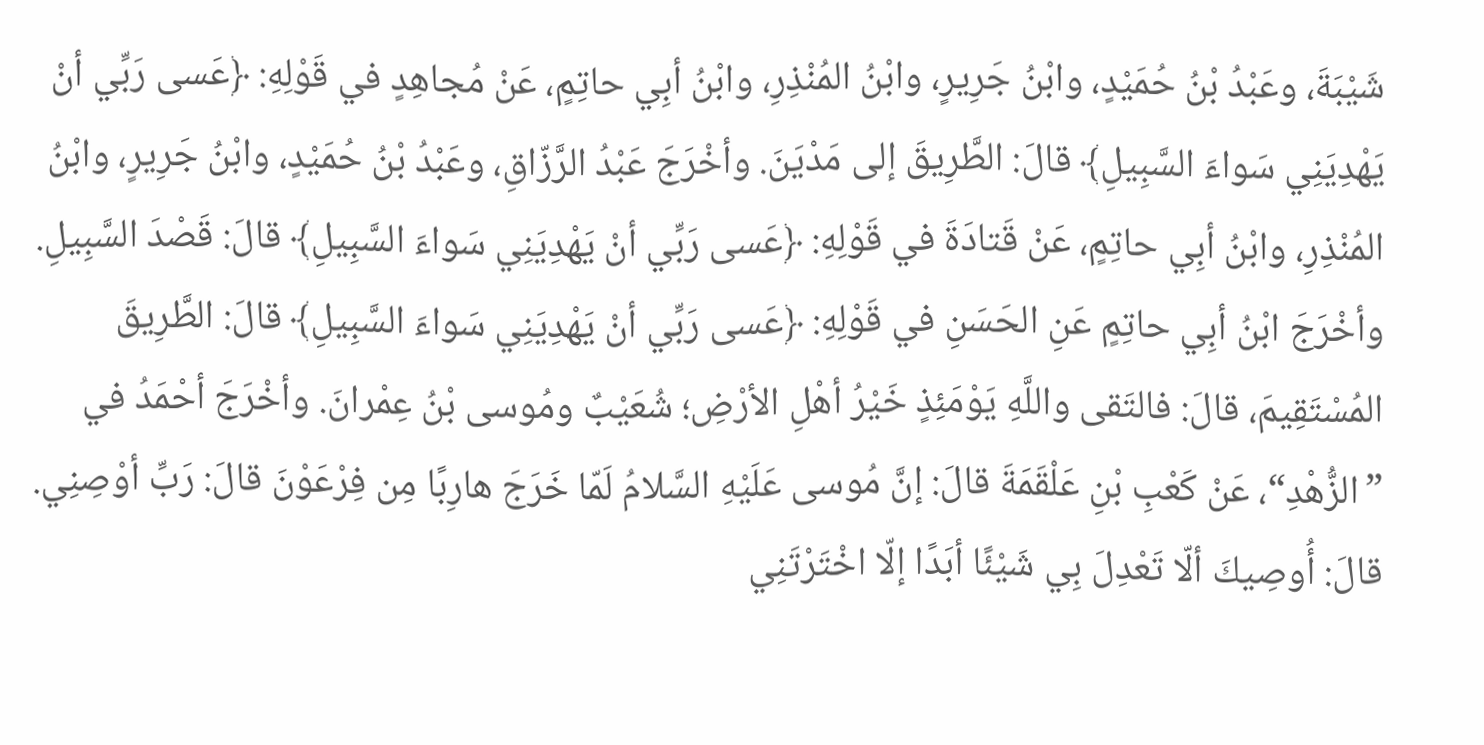شَيْبَةَ، وعَبْدُ بْنُ حُمَيْدٍ، وابْنُ جَرِيرٍ، وابْنُ المُنْذِرِ، وابْنُ أبِي حاتِمٍ، عَنْ مُجاهِدٍ في قَوْلِهِ: ﴿عَسى رَبِّي أنْ يَهْدِيَنِي سَواءَ السَّبِيلِ﴾ قالَ: الطَّرِيقَ إلى مَدْيَنَ. وأخْرَجَ عَبْدُ الرَّزّاقِ، وعَبْدُ بْنُ حُمَيْدٍ، وابْنُ جَرِيرٍ، وابْنُ المُنْذِرِ، وابْنُ أبِي حاتِمٍ، عَنْ قَتادَةَ في قَوْلِهِ: ﴿عَسى رَبِّي أنْ يَهْدِيَنِي سَواءَ السَّبِيلِ﴾ قالَ: قَصْدَ السَّبِيلِ. وأخْرَجَ ابْنُ أبِي حاتِمٍ عَنِ الحَسَنِ في قَوْلِهِ: ﴿عَسى رَبِّي أنْ يَهْدِيَنِي سَواءَ السَّبِيلِ﴾ قالَ: الطَّرِيقَ المُسْتَقِيمَ، قالَ: فالتَقى واللَّهِ يَوْمَئِذٍ خَيْرُ أهْلِ الأرْضِ؛ شُعَيْبٌ ومُوسى بْنُ عِمْرانَ. وأخْرَجَ أحْمَدُ في ”الزُّهْدِ“، عَنْ كَعْبِ بْنِ عَلْقَمَةَ قالَ: إنَّ مُوسى عَلَيْهِ السَّلامُ لَمّا خَرَجَ هارِبًا مِن فِرْعَوْنَ قالَ: رَبِّ أوْصِنِي. قالَ: أُوصِيكَ ألّا تَعْدِلَ بِي شَيْئًا أبَدًا إلّا اخْتَرْتَنِي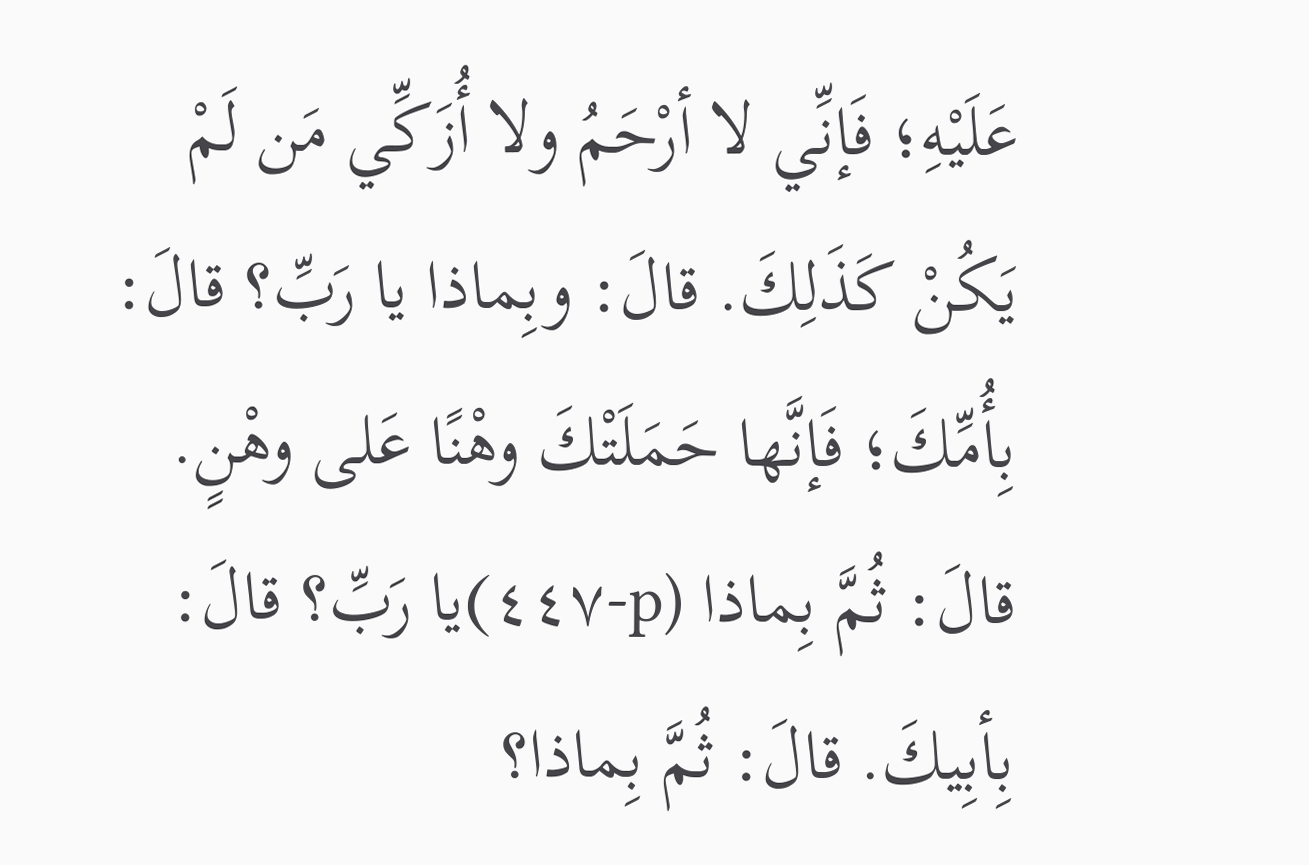عَلَيْهِ؛ فَإنِّي لا أرْحَمُ ولا أُزَكِّي مَن لَمْ يَكُنْ كَذَلِكَ. قالَ: وبِماذا يا رَبِّ؟ قالَ: بِأُمِّكَ؛ فَإنَّها حَمَلَتْكَ وهْنًا عَلى وهْنٍ. قالَ: ثُمَّ بِماذا (p-٤٤٧)يا رَبِّ؟ قالَ: بِأبِيكَ. قالَ: ثُمَّ بِماذا؟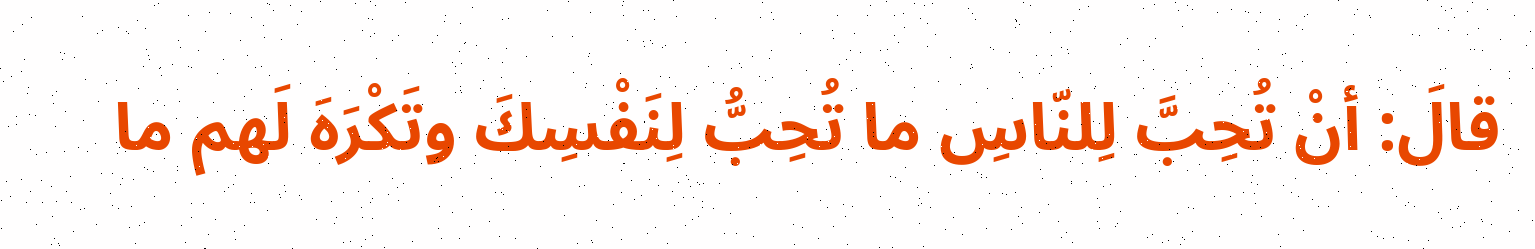قالَ: أنْ تُحِبَّ لِلنّاسِ ما تُحِبُّ لِنَفْسِكَ وتَكْرَهَ لَهم ما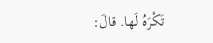تَكْرَهُ لَها. قالَ: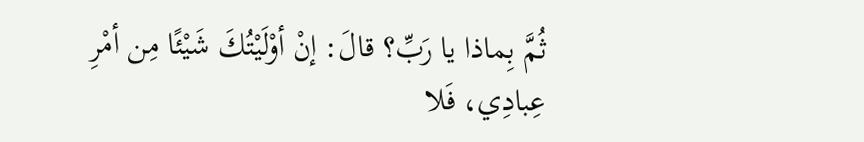ثُمَّ بِماذا يا رَبِّ؟ قالَ: إنْ أوْلَيْتُكَ شَيْئًا مِن أمْرِ عِبادِي، فَلا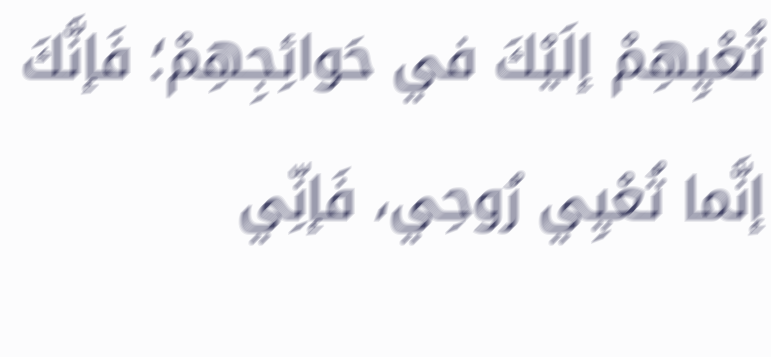تُعْيِهِمْ إلَيْكَ في حَوائِجِهِمْ؛ فَإنَّكَ إنَّما تُعْيِي رُوحِي، فَإنِّي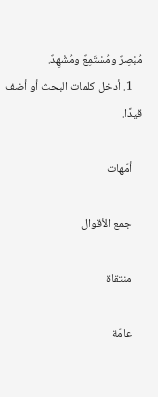مُبْصِرٌ ومُسْتَمِعٌ ومُشْهِدٌ.
    1. أدخل كلمات البحث أو أضف قيدًا.

    أمّهات

    جمع الأقوال

    منتقاة

    عامّة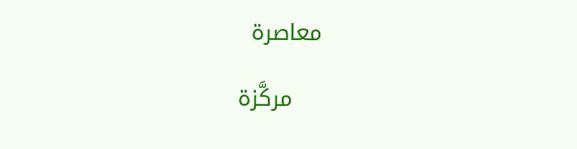معاصرة

    مركَّزة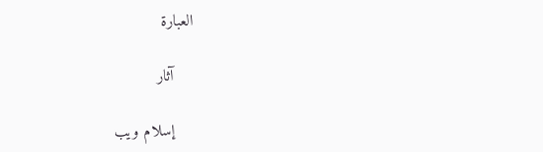العبارة

    آثار

    إسلام ويب